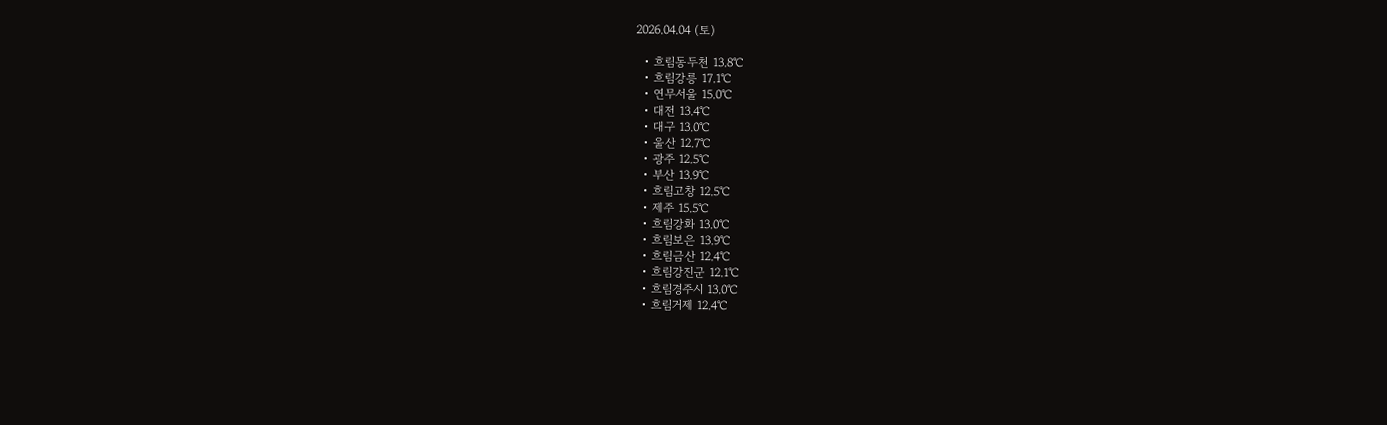2026.04.04 (토)

  • 흐림동두천 13.8℃
  • 흐림강릉 17.1℃
  • 연무서울 15.0℃
  • 대전 13.4℃
  • 대구 13.0℃
  • 울산 12.7℃
  • 광주 12.5℃
  • 부산 13.9℃
  • 흐림고창 12.5℃
  • 제주 15.5℃
  • 흐림강화 13.0℃
  • 흐림보은 13.9℃
  • 흐림금산 12.4℃
  • 흐림강진군 12.1℃
  • 흐림경주시 13.0℃
  • 흐림거제 12.4℃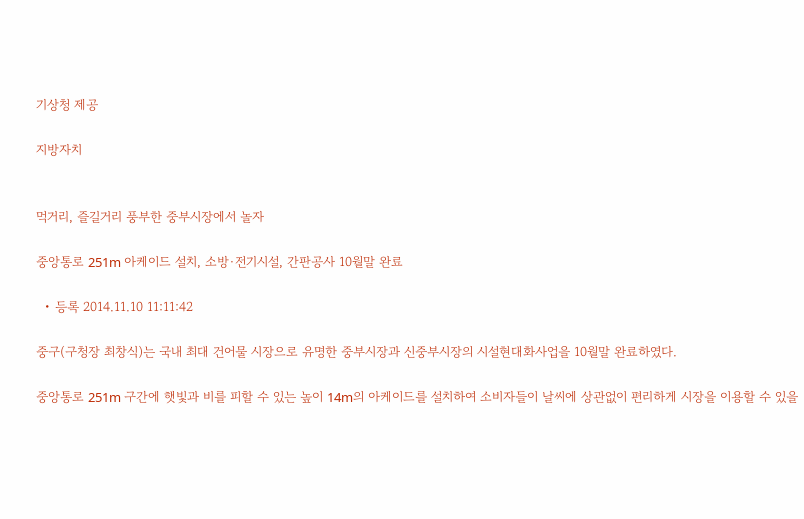기상청 제공

지방자치


먹거리, 즐길거리 풍부한 중부시장에서 놀자

중앙통로 251m 아케이드 설치, 소방·전기시설, 간판공사 10월말 완료

  • 등록 2014.11.10 11:11:42

중구(구청장 최창식)는 국내 최대 건어물 시장으로 유명한 중부시장과 신중부시장의 시설현대화사업을 10월말 완료하였다.

중앙통로 251m 구간에 햇빛과 비를 피할 수 있는 높이 14m의 아케이드를 설치하여 소비자들이 날씨에 상관없이 편리하게 시장을 이용할 수 있을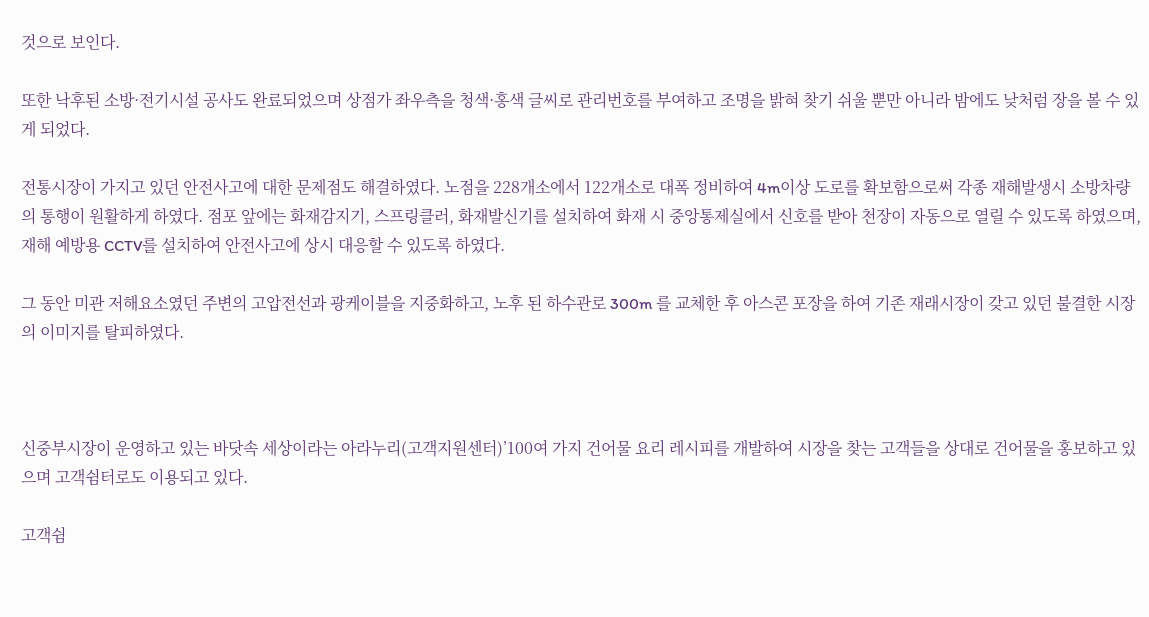것으로 보인다.

또한 낙후된 소방·전기시설 공사도 완료되었으며 상점가 좌우측을 청색·홍색 글씨로 관리번호를 부여하고 조명을 밝혀 찾기 쉬울 뿐만 아니라 밤에도 낮처럼 장을 볼 수 있게 되었다.

전통시장이 가지고 있던 안전사고에 대한 문제점도 해결하였다. 노점을 228개소에서 122개소로 대폭 정비하여 4m이상 도로를 확보함으로써 각종 재해발생시 소방차량의 통행이 원활하게 하였다. 점포 앞에는 화재감지기, 스프링클러, 화재발신기를 설치하여 화재 시 중앙통제실에서 신호를 받아 천장이 자동으로 열릴 수 있도록 하였으며, 재해 예방용 CCTV를 설치하여 안전사고에 상시 대응할 수 있도록 하였다.

그 동안 미관 저해요소였던 주변의 고압전선과 광케이블을 지중화하고, 노후 된 하수관로 300m 를 교체한 후 아스콘 포장을 하여 기존 재래시장이 갖고 있던 불결한 시장의 이미지를 탈피하였다.



신중부시장이 운영하고 있는 바닷속 세상이라는 아라누리(고객지원센터)’100여 가지 건어물 요리 레시피를 개발하여 시장을 찾는 고객들을 상대로 건어물을 홍보하고 있으며 고객쉼터로도 이용되고 있다.

고객쉼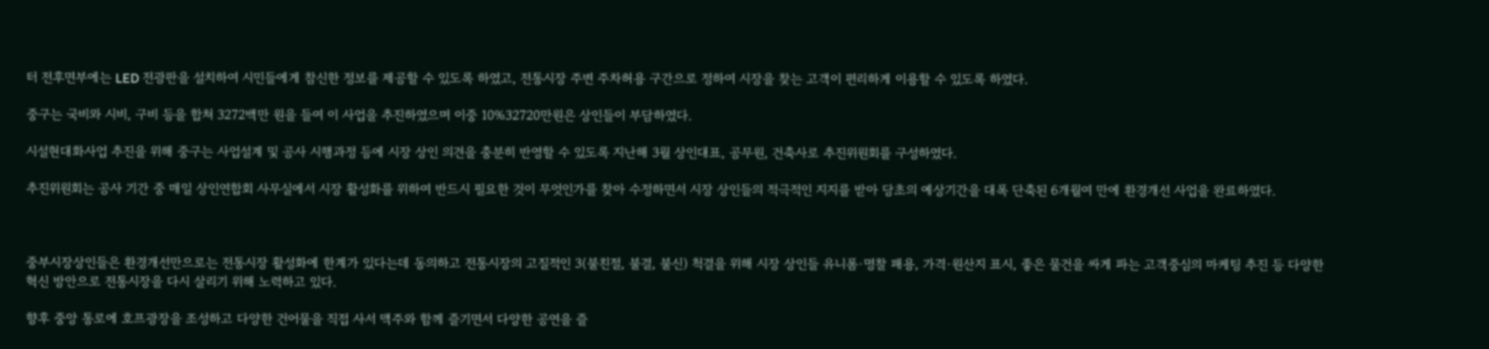터 전후면부에는 LED 전광판을 설치하여 시민들에게 참신한 정보를 제공할 수 있도록 하였고, 전통시장 주변 주차허용 구간으로 정하여 시장을 찾는 고객이 편리하게 이용할 수 있도록 하였다.

중구는 국비와 시비, 구비 등을 합쳐 3272백만 원을 들여 이 사업을 추진하였으며 이중 10%32720만원은 상인들이 부담하였다.

시설현대화사업 추진을 위해 중구는 사업설계 및 공사 시행과정 등에 시장 상인 의견을 충분히 반영할 수 있도록 지난해 3월 상인대표, 공무원, 건축사로 추진위원회를 구성하였다.

추진위원회는 공사 기간 중 매일 상인연합회 사무실에서 시장 활성화를 위하여 반드시 필요한 것이 무엇인가를 찾아 수정하면서 시장 상인들의 적극적인 지지를 받아 당초의 예상기간을 대폭 단축된 6개월여 만에 환경개선 사업을 완료하였다.



중부시장상인들은 환경개선만으로는 전통시장 활성화에 한계가 있다는데 동의하고 전통시장의 고질적인 3(불친절, 불결, 불신) 척결을 위해 시장 상인들 유니폼·명찰 패용, 가격·원산지 표시, 좋은 물건을 싸게 파는 고객중심의 마케팅 추진 등 다양한 혁신 방안으로 전통시장을 다시 살리기 위해 노력하고 있다.

향후 중앙 통로에 호프광장을 조성하고 다양한 건어물을 직접 사서 맥주와 함께 즐기면서 다양한 공연을 즐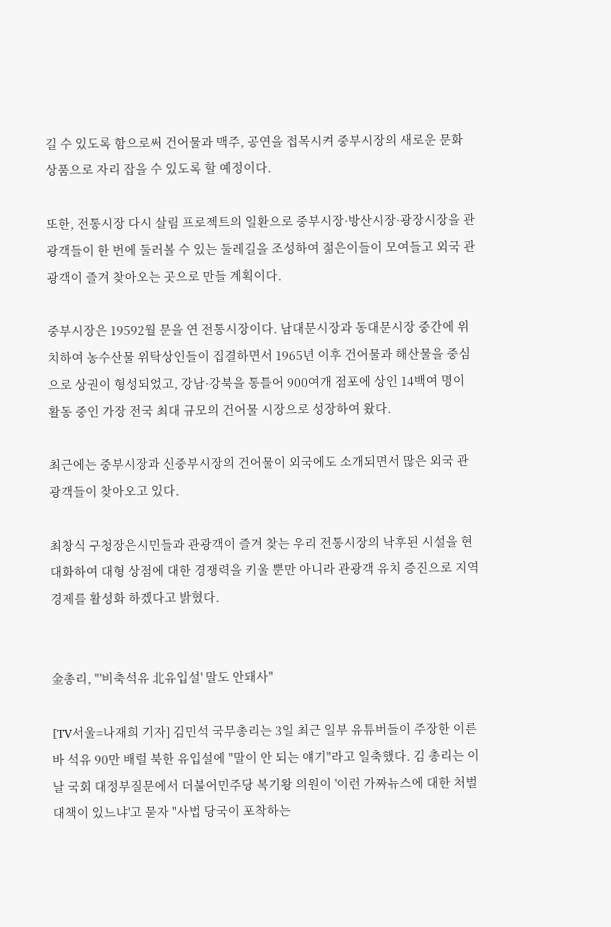길 수 있도록 함으로써 건어물과 맥주, 공연을 접목시켜 중부시장의 새로운 문화상품으로 자리 잡을 수 있도록 할 예정이다.

또한, 전통시장 다시 살림 프로젝트의 일환으로 중부시장·방산시장·광장시장을 관광객들이 한 번에 둘러볼 수 있는 둘레길을 조성하여 젊은이들이 모여들고 외국 관광객이 즐겨 찾아오는 곳으로 만들 계획이다.

중부시장은 19592월 문을 연 전통시장이다. 남대문시장과 동대문시장 중간에 위치하여 농수산물 위탁상인들이 집결하면서 1965년 이후 건어물과 해산물을 중심으로 상권이 형성되었고, 강남·강북을 통틀어 900여개 점포에 상인 14백여 명이 활동 중인 가장 전국 최대 규모의 건어물 시장으로 성장하여 왔다.

최근에는 중부시장과 신중부시장의 건어물이 외국에도 소개되면서 많은 외국 관광객들이 찾아오고 있다.

최창식 구청장은시민들과 관광객이 즐겨 찾는 우리 전통시장의 낙후된 시설을 현대화하여 대형 상점에 대한 경쟁력을 키울 뿐만 아니라 관광객 유치 증진으로 지역경제를 활성화 하겠다고 밝혔다.


金총리, "'비축석유 北유입설' 말도 안돼사"

[TV서울=나재희 기자] 김민석 국무총리는 3일 최근 일부 유튜버들이 주장한 이른바 석유 90만 배럴 북한 유입설에 "말이 안 되는 얘기"라고 일축했다. 김 총리는 이날 국회 대정부질문에서 더불어민주당 복기왕 의원이 '이런 가짜뉴스에 대한 처벌 대책이 있느냐'고 묻자 "사법 당국이 포착하는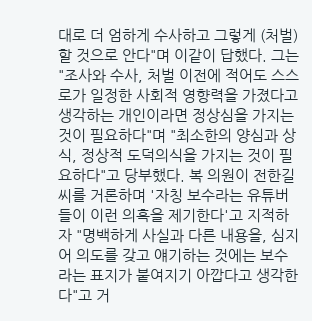대로 더 엄하게 수사하고 그렇게 (처벌) 할 것으로 안다"며 이같이 답했다. 그는 "조사와 수사, 처벌 이전에 적어도 스스로가 일정한 사회적 영향력을 가졌다고 생각하는 개인이라면 정상심을 가지는 것이 필요하다"며 "최소한의 양심과 상식, 정상적 도덕의식을 가지는 것이 필요하다"고 당부했다. 복 의원이 전한길 씨를 거론하며 '자칭 보수라는 유튜버들이 이런 의혹을 제기한다'고 지적하자 "명백하게 사실과 다른 내용을, 심지어 의도를 갖고 얘기하는 것에는 보수라는 표지가 붙여지기 아깝다고 생각한다"고 거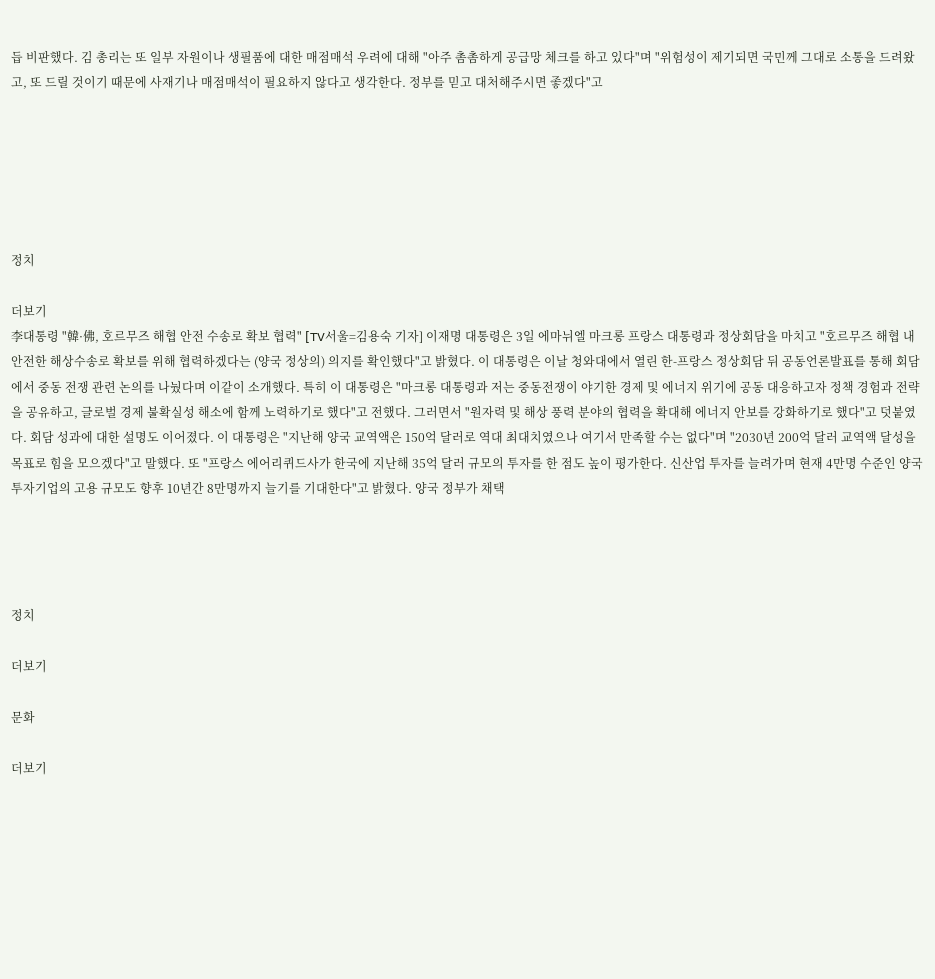듭 비판했다. 김 총리는 또 일부 자원이나 생필품에 대한 매점매석 우려에 대해 "아주 촘촘하게 공급망 체크를 하고 있다"며 "위험성이 제기되면 국민께 그대로 소통을 드려왔고, 또 드릴 것이기 때문에 사재기나 매점매석이 필요하지 않다고 생각한다. 정부를 믿고 대처해주시면 좋겠다"고






정치

더보기
李대통령 "韓·佛, 호르무즈 해협 안전 수송로 확보 협력" [TV서울=김용숙 기자] 이재명 대통령은 3일 에마뉘엘 마크롱 프랑스 대통령과 정상회담을 마치고 "호르무즈 해협 내 안전한 해상수송로 확보를 위해 협력하겠다는 (양국 정상의) 의지를 확인했다"고 밝혔다. 이 대통령은 이날 청와대에서 열린 한-프랑스 정상회담 뒤 공동언론발표를 통해 회담에서 중동 전쟁 관련 논의를 나눴다며 이같이 소개했다. 특히 이 대통령은 "마크롱 대통령과 저는 중동전쟁이 야기한 경제 및 에너지 위기에 공동 대응하고자 정책 경험과 전략을 공유하고, 글로벌 경제 불확실성 해소에 함께 노력하기로 했다"고 전했다. 그러면서 "원자력 및 해상 풍력 분야의 협력을 확대해 에너지 안보를 강화하기로 했다"고 덧붙였다. 회담 성과에 대한 설명도 이어졌다. 이 대통령은 "지난해 양국 교역액은 150억 달러로 역대 최대치였으나 여기서 만족할 수는 없다"며 "2030년 200억 달러 교역액 달성을 목표로 힘을 모으겠다"고 말했다. 또 "프랑스 에어리퀴드사가 한국에 지난해 35억 달러 규모의 투자를 한 점도 높이 평가한다. 신산업 투자를 늘려가며 현재 4만명 수준인 양국 투자기업의 고용 규모도 향후 10년간 8만명까지 늘기를 기대한다"고 밝혔다. 양국 정부가 채택




정치

더보기

문화

더보기